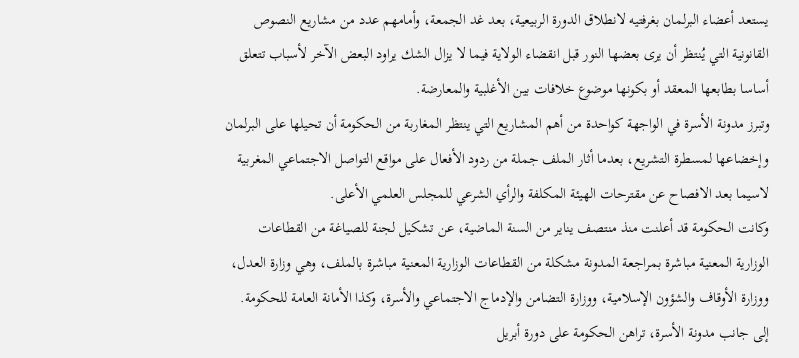يستعد أعضاء البرلمان بغرفتيه لانطلاق الدورة الربيعية، بعد غد الجمعة، وأمامهم عدد من مشاريع النصوص القانونية التي يُنتظر أن يرى بعضها النور قبل انقضاء الولاية فيما لا يزال الشك يراود البعض الآخر لأسباب تتعلق أساسا بطابعها المعقد أو بكونها موضوع خلافات بين الأغلبية والمعارضة.
وتبرز مدونة الأسرة في الواجهة كواحدة من أهم المشاريع التي ينتظر المغاربة من الحكومة أن تحيلها على البرلمان وإخضاعها لمسطرة التشريع، بعدما أثار الملف جملة من ردود الأفعال على مواقع التواصل الاجتماعي المغربية لاسيما بعد الافصاح عن مقترحات الهيئة المكلفة والرأي الشرعي للمجلس العلمي الأعلى.
وكانت الحكومة قد أعلنت منذ منتصف يناير من السنة الماضية، عن تشكيل لجنة للصياغة من القطاعات الوزارية المعنية مباشرة بمراجعة المدونة مشكلة من القطاعات الوزارية المعنية مباشرة بالملف، وهي وزارة العدل، ووزارة الأوقاف والشؤون الإسلامية، ووزارة التضامن والإدماج الاجتماعي والأسرة، وكذا الأمانة العامة للحكومة.
إلى جانب مدونة الأسرة، تراهن الحكومة على دورة أبريل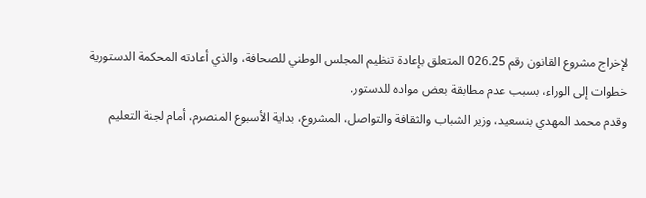لإخراج مشروع القانون رقم 026.25 المتعلق بإعادة تنظيم المجلس الوطني للصحافة، والذي أعادته المحكمة الدستورية خطوات إلى الوراء، بسبب عدم مطابقة بعض مواده للدستور.
وقدم محمد المهدي بنسعيد، وزير الشباب والثقافة والتواصل، المشروع، بداية الأسبوع المنصرم، أمام لجنة التعليم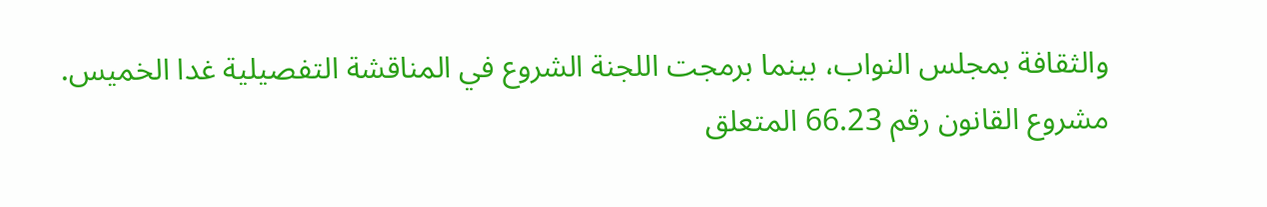والثقافة بمجلس النواب، بينما برمجت اللجنة الشروع في المناقشة التفصيلية غدا الخميس.
مشروع القانون رقم 66.23 المتعلق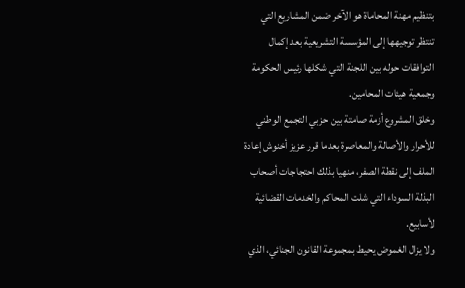بتنظيم مهنة المحاماة هو الآخر ضمن المشاريع التي تنتظر توجيهها إلى المؤسسة التشريعية بعد إكمال التوافقات حوله بين اللجنة التي شكلها رئيس الحكومة وجمعية هيئات المحامين.
وخلق المشروع أزمة صامتة بين حزبي التجمع الوطني للأحرار والأصالة والمعاصرة بعدما قرر عزيز أخنوش إعادة الملف إلى نقطة الصفر، منهيا بذلك احتجاجات أصحاب البذلة السوداء التي شلت المحاكم والخدمات القضائية لأسابيع.
ولا يزال الغموض يحيط بمجموعة القانون الجنائي، الذي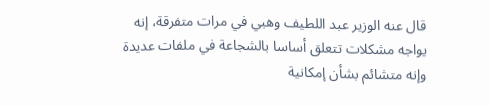قال عنه الوزير عبد اللطيف وهبي في مرات متفرقة، إنه يواجه مشكلات تتعلق أساسا بالشجاعة في ملفات عديدة وإنه متشائم بشأن إمكانية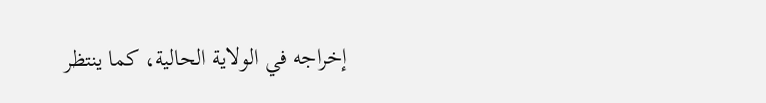إخراجه في الولاية الحالية، كما ينتظر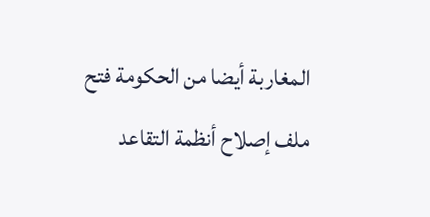المغاربة أيضا من الحكومة فتح ملف إصلاح أنظمة التقاعد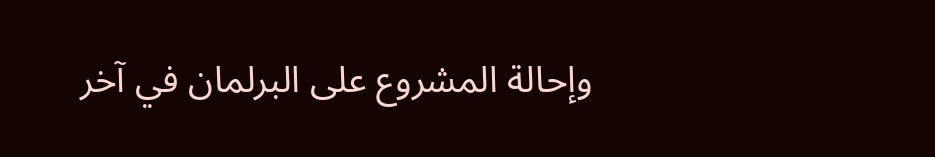وإحالة المشروع على البرلمان في آخر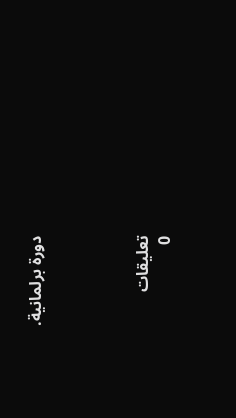دورة برلمانية.




تعليقات
0